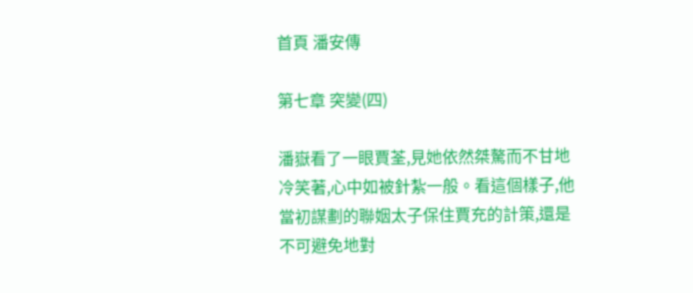首頁 潘安傳

第七章 突變(四)

潘嶽看了一眼賈荃,見她依然桀驁而不甘地冷笑著,心中如被針紮一般。看這個樣子,他當初謀劃的聯姻太子保住賈充的計策,還是不可避免地對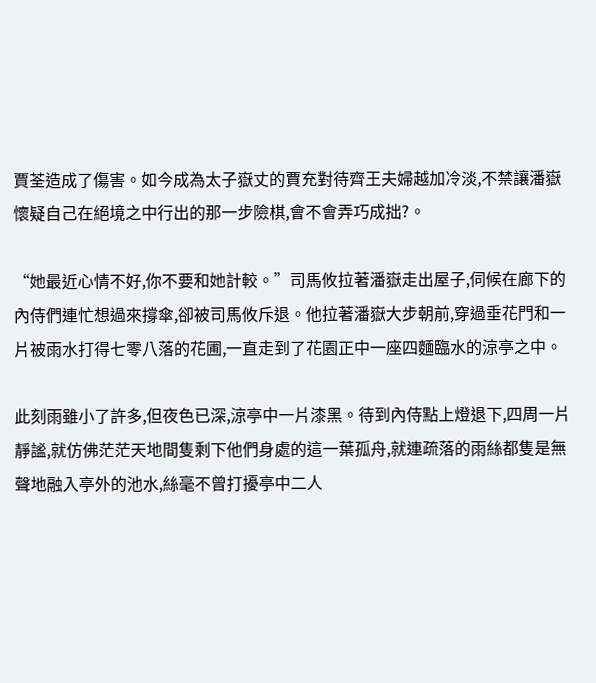賈荃造成了傷害。如今成為太子嶽丈的賈充對待齊王夫婦越加冷淡,不禁讓潘嶽懷疑自己在絕境之中行出的那一步險棋,會不會弄巧成拙?。

“她最近心情不好,你不要和她計較。”司馬攸拉著潘嶽走出屋子,伺候在廊下的內侍們連忙想過來撐傘,卻被司馬攸斥退。他拉著潘嶽大步朝前,穿過垂花門和一片被雨水打得七零八落的花圃,一直走到了花園正中一座四麵臨水的涼亭之中。

此刻雨雖小了許多,但夜色已深,涼亭中一片漆黑。待到內侍點上燈退下,四周一片靜謐,就仿佛茫茫天地間隻剩下他們身處的這一葉孤舟,就連疏落的雨絲都隻是無聲地融入亭外的池水,絲毫不曾打擾亭中二人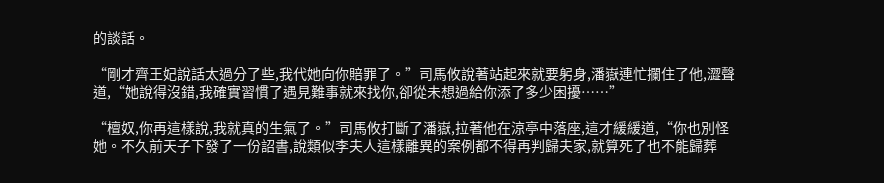的談話。

“剛才齊王妃說話太過分了些,我代她向你賠罪了。”司馬攸說著站起來就要躬身,潘嶽連忙攔住了他,澀聲道,“她說得沒錯,我確實習慣了遇見難事就來找你,卻從未想過給你添了多少困擾……”

“檀奴,你再這樣說,我就真的生氣了。”司馬攸打斷了潘嶽,拉著他在涼亭中落座,這才緩緩道,“你也別怪她。不久前天子下發了一份詔書,說類似李夫人這樣離異的案例都不得再判歸夫家,就算死了也不能歸葬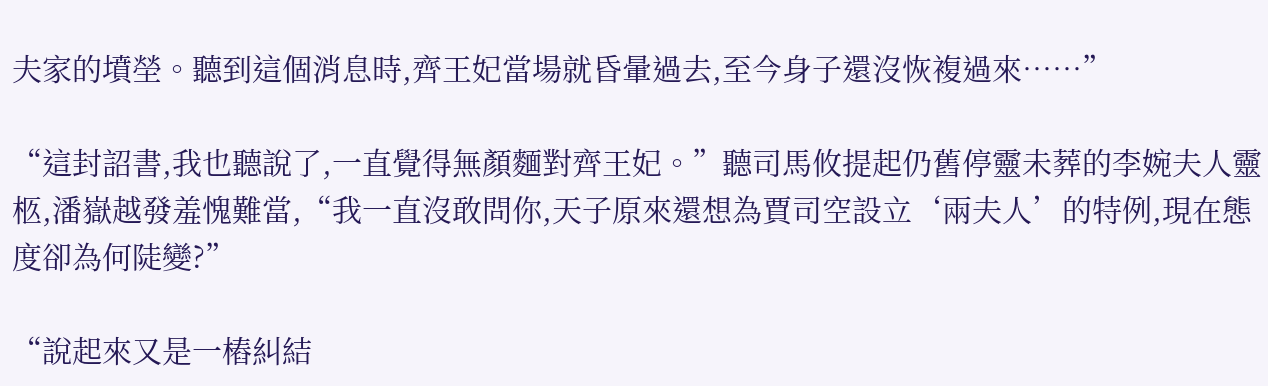夫家的墳塋。聽到這個消息時,齊王妃當場就昏暈過去,至今身子還沒恢複過來……”

“這封詔書,我也聽說了,一直覺得無顏麵對齊王妃。”聽司馬攸提起仍舊停靈未葬的李婉夫人靈柩,潘嶽越發羞愧難當,“我一直沒敢問你,天子原來還想為賈司空設立‘兩夫人’的特例,現在態度卻為何陡變?”

“說起來又是一樁糾結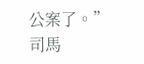公案了。”司馬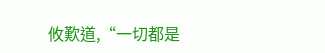攸歎道,“一切都是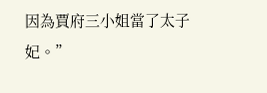因為賈府三小姐當了太子妃。”